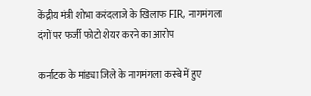केंद्रीय मंत्री शोभा करंदलाजे के खिलाफ FIR, नागमंगला दंगों पर फर्जी फोटो शेयर करने का आरोप

कर्नाटक के मांड्या जिले के नागमंगला कस्बे में हुए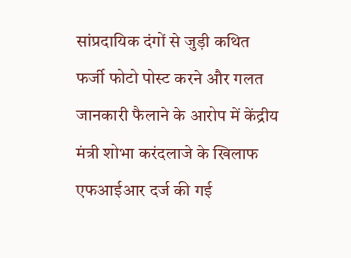सांप्रदायिक दंगों से जुड़ी कथित फर्जी फोटो पोस्ट करने और गलत जानकारी फैलाने के आरोप में केंद्रीय मंत्री शोभा करंदलाजे के खिलाफ एफआईआर दर्ज की गई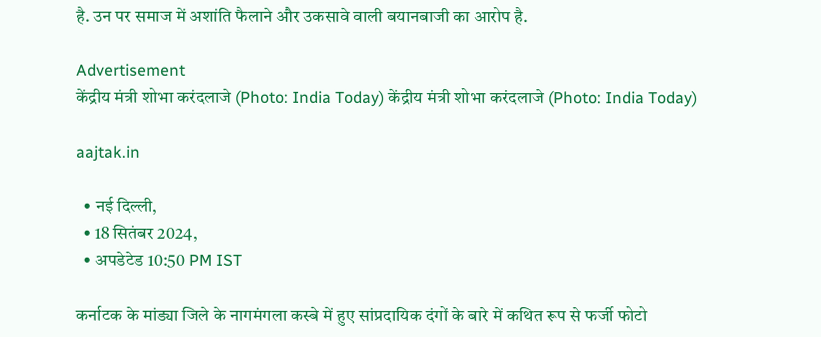है. उन पर समाज में अशांति फैलाने और उकसावे वाली बयानबाजी का आरोप है.

Advertisement
केंद्रीय मंत्री शोभा करंदलाजे (Photo: India Today) केंद्रीय मंत्री शोभा करंदलाजे (Photo: India Today)

aajtak.in

  • नई दिल्ली,
  • 18 सितंबर 2024,
  • अपडेटेड 10:50 PM IST

कर्नाटक के मांड्या जिले के नागमंगला कस्बे में हुए सांप्रदायिक दंगों के बारे में कथित रूप से फर्जी फोटो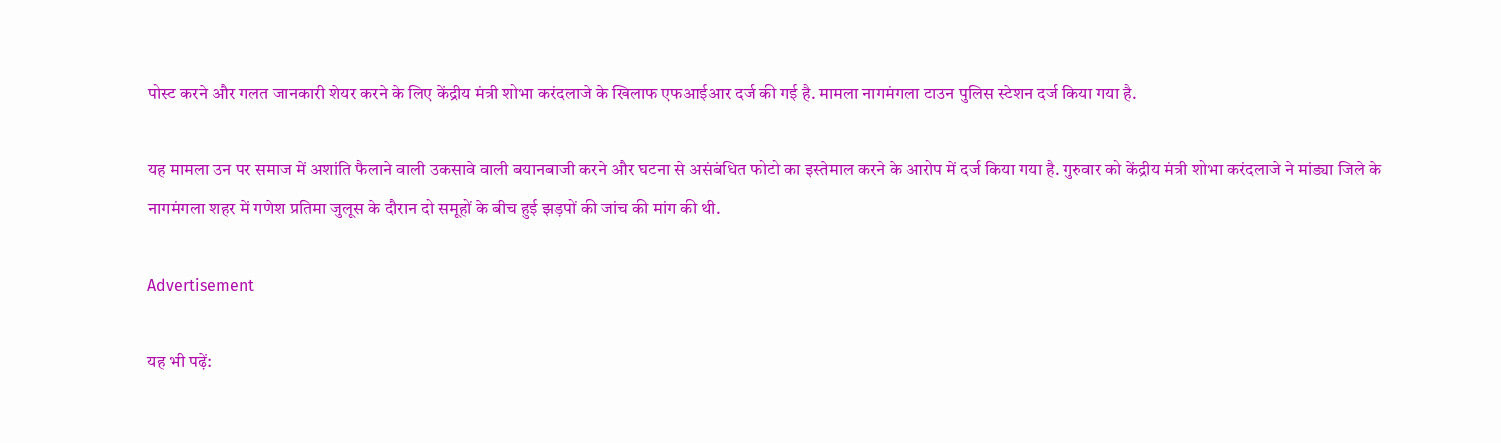पोस्ट करने और गलत जानकारी शेयर करने के लिए केंद्रीय मंत्री शोभा करंदलाजे के खिलाफ एफआईआर दर्ज की गई है. मामला नागमंगला टाउन पुलिस स्टेशन दर्ज किया गया है.

यह मामला उन पर समाज में अशांति फैलाने वाली उकसावे वाली बयानबाजी करने और घटना से असंबंधित फोटो का इस्तेमाल करने के आरोप में दर्ज किया गया है. गुरुवार को केंद्रीय मंत्री शोभा करंदलाजे ने मांड्या जिले के नागमंगला शहर में गणेश प्रतिमा जुलूस के दौरान दो समूहों के बीच हुई झड़पों की जांच की मांग की थी.

Advertisement

यह भी पढ़ें: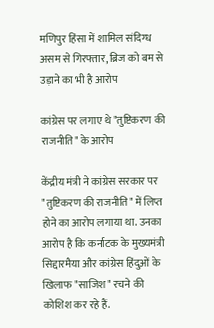मणिपुर हिंसा में शामिल संदिग्ध असम से गिरफ्तार, ब्रिज को बम से उड़ाने का भी है आरोप

कांग्रेस पर लगाए थे "तुष्टिकरण की राजनीति" के आरोप

केंद्रीय मंत्री ने कांग्रेस सरकार पर "तुष्टिकरण की राजनीति" में लिप्त होने का आरोप लगाया था. उनका आरोप है कि कर्नाटक के मुख्यमंत्री सिद्दारमैया और कांग्रेस हिंदुओं के खिलाफ "साजिश" रचने की कोशिश कर रहे हैं.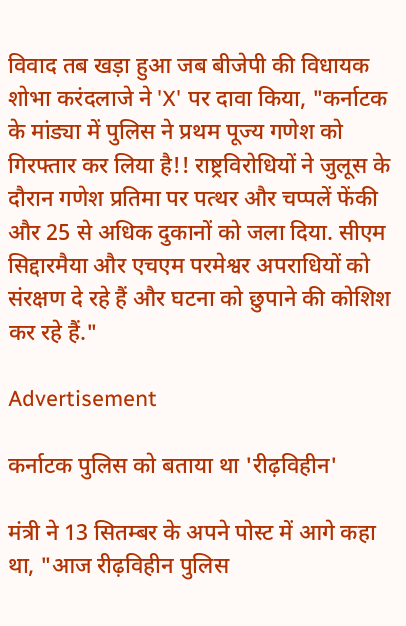विवाद तब खड़ा हुआ जब बीजेपी की विधायक शोभा करंदलाजे ने 'X' पर दावा किया, "कर्नाटक के मांड्या में पुलिस ने प्रथम पूज्य गणेश को गिरफ्तार कर लिया है!! राष्ट्रविरोधियों ने जुलूस के दौरान गणेश प्रतिमा पर पत्थर और चप्पलें फेंकी और 25 से अधिक दुकानों को जला दिया. सीएम सिद्दारमैया और एचएम परमेश्वर अपराधियों को संरक्षण दे रहे हैं और घटना को छुपाने की कोशिश कर रहे हैं."

Advertisement

कर्नाटक पुलिस को बताया था 'रीढ़विहीन'

मंत्री ने 13 सितम्बर के अपने पोस्ट में आगे कहा था, "आज रीढ़विहीन पुलिस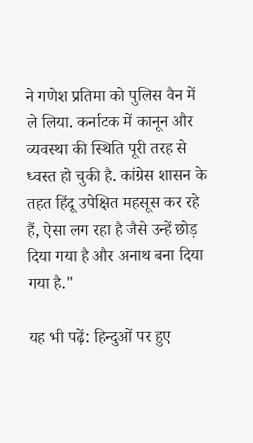ने गणेश प्रतिमा को पुलिस वैन में ले लिया. कर्नाटक में कानून और व्यवस्था की स्थिति पूरी तरह से ध्वस्त हो चुकी है. कांग्रेस शासन के तहत हिंदू उपेक्षित महसूस कर रहे हैं, ऐसा लग रहा है जैसे उन्हें छोड़ दिया गया है और अनाथ बना दिया गया है."

यह भी पढ़ें: हिन्दुओं पर हुए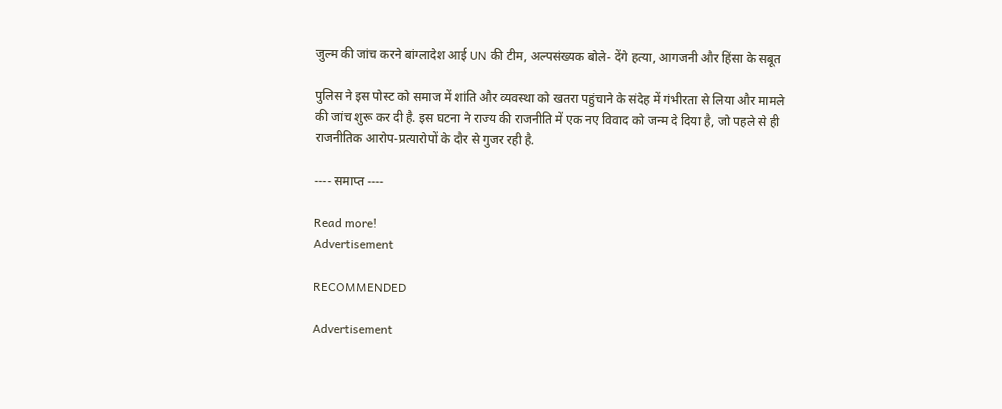जुल्म की जांच करने बांग्लादेश आई UN की टीम, अल्पसंख्यक बोले- देंगे हत्या, आगजनी और हिंसा के सबूत

पुलिस ने इस पोस्ट को समाज में शांति और व्यवस्था को खतरा पहुंचाने के संदेह में गंभीरता से लिया और मामले की जांच शुरू कर दी है. इस घटना ने राज्य की राजनीति में एक नए विवाद को जन्म दे दिया है, जो पहले से ही राजनीतिक आरोप-प्रत्यारोपों के दौर से गुजर रही है.

---- समाप्त ----

Read more!
Advertisement

RECOMMENDED

Advertisement